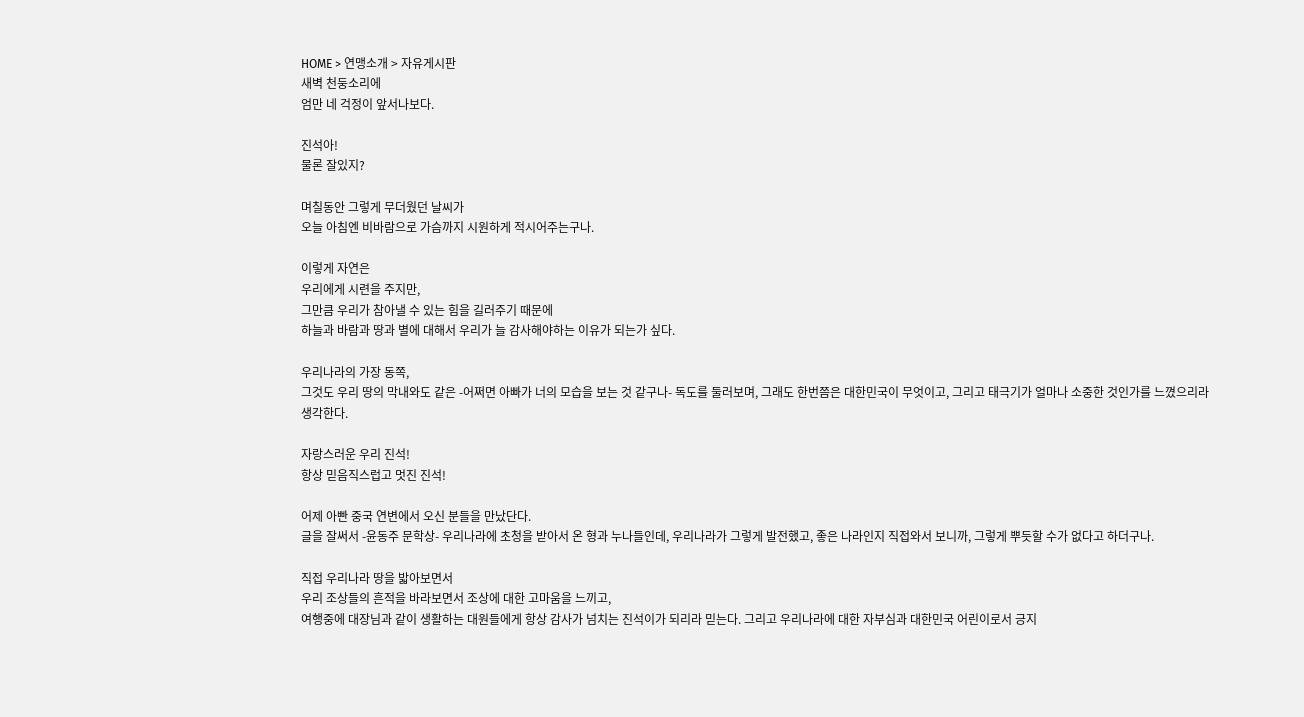HOME > 연맹소개 > 자유게시판
새벽 천둥소리에
엄만 네 걱정이 앞서나보다.

진석아!
물론 잘있지?

며칠동안 그렇게 무더웠던 날씨가
오늘 아침엔 비바람으로 가슴까지 시원하게 적시어주는구나.

이렇게 자연은
우리에게 시련을 주지만,
그만큼 우리가 참아낼 수 있는 힘을 길러주기 때문에
하늘과 바람과 땅과 별에 대해서 우리가 늘 감사해야하는 이유가 되는가 싶다.

우리나라의 가장 동쪽,
그것도 우리 땅의 막내와도 같은 -어쩌면 아빠가 너의 모습을 보는 것 같구나- 독도를 둘러보며, 그래도 한번쯤은 대한민국이 무엇이고, 그리고 태극기가 얼마나 소중한 것인가를 느꼈으리라 생각한다.

자랑스러운 우리 진석!
항상 믿음직스럽고 멋진 진석!

어제 아빤 중국 연변에서 오신 분들을 만났단다.
글을 잘써서 -윤동주 문학상- 우리나라에 초청을 받아서 온 형과 누나들인데, 우리나라가 그렇게 발전했고, 좋은 나라인지 직접와서 보니까, 그렇게 뿌듯할 수가 없다고 하더구나.

직접 우리나라 땅을 밟아보면서
우리 조상들의 흔적을 바라보면서 조상에 대한 고마움을 느끼고,
여행중에 대장님과 같이 생활하는 대원들에게 항상 감사가 넘치는 진석이가 되리라 믿는다. 그리고 우리나라에 대한 자부심과 대한민국 어린이로서 긍지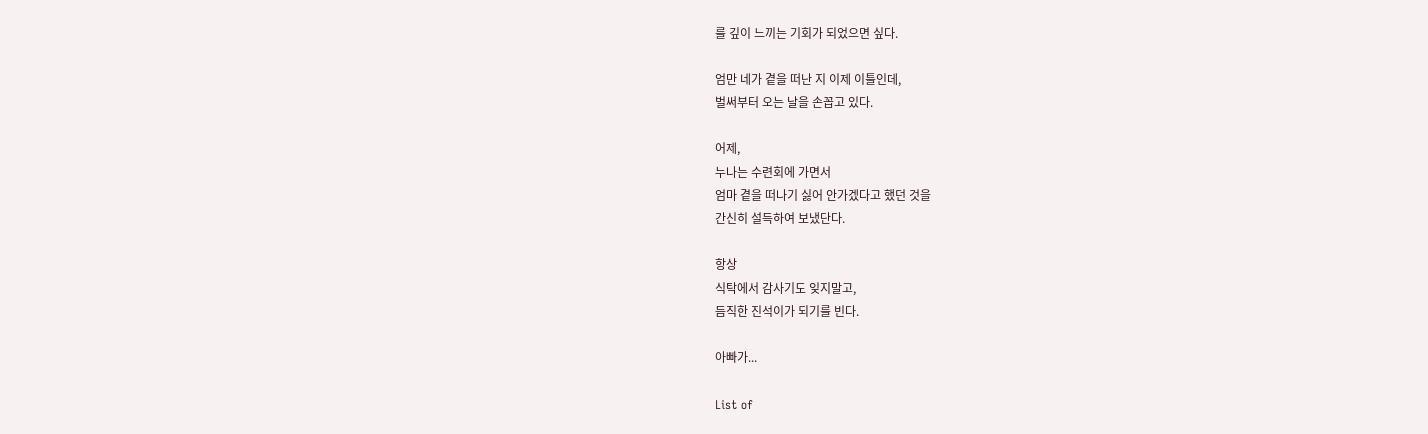를 깊이 느끼는 기회가 되었으면 싶다.

엄만 네가 곁을 떠난 지 이제 이틀인데,
벌써부터 오는 날을 손꼽고 있다.

어제,
누나는 수련회에 가면서
엄마 곁을 떠나기 싫어 안가겠다고 했던 것을
간신히 설득하여 보냈단다.

항상
식탁에서 감사기도 잊지말고,
듬직한 진석이가 되기를 빈다.

아빠가...

List of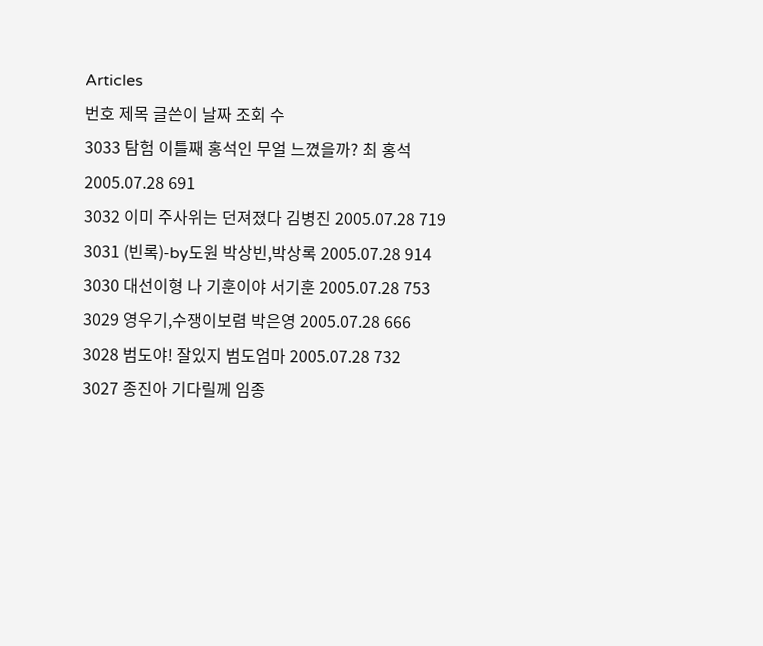Articles
번호 제목 글쓴이 날짜 조회 수
3033 탐험 이틀째 홍석인 무얼 느꼈을까? 최 홍석 2005.07.28 691
3032 이미 주사위는 던져졌다 김병진 2005.07.28 719
3031 (빈록)-by도원 박상빈,박상록 2005.07.28 914
3030 대선이형 나 기훈이야 서기훈 2005.07.28 753
3029 영우기,수쟁이보렴 박은영 2005.07.28 666
3028 범도야! 잘있지 범도엄마 2005.07.28 732
3027 종진아 기다릴께 임종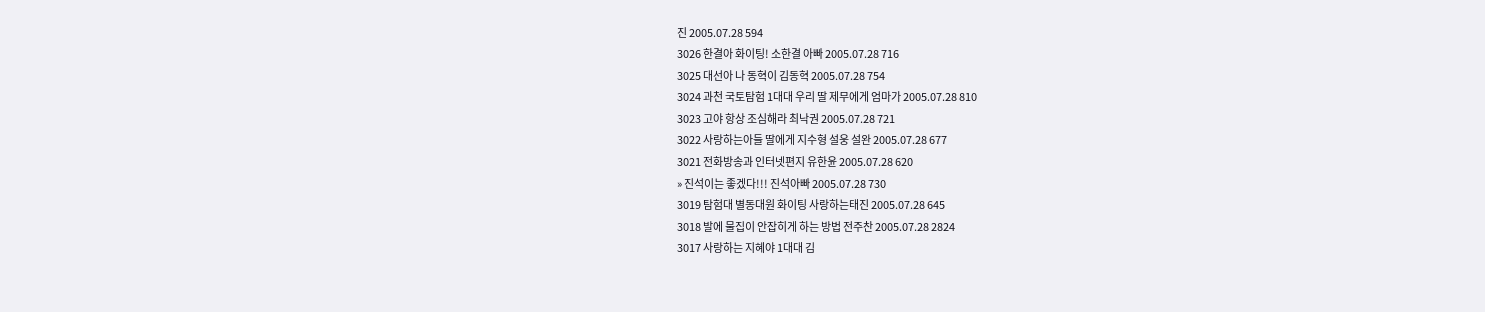진 2005.07.28 594
3026 한결아 화이팅! 소한결 아빠 2005.07.28 716
3025 대선아 나 동혁이 김동혁 2005.07.28 754
3024 과천 국토탐험 1대대 우리 딸 제무에게 엄마가 2005.07.28 810
3023 고야 항상 조심해라 최낙권 2005.07.28 721
3022 사랑하는아들 딸에게 지수형 설웅 설완 2005.07.28 677
3021 전화방송과 인터넷편지 유한윤 2005.07.28 620
» 진석이는 좋겠다!!! 진석아빠 2005.07.28 730
3019 탐험대 별동대원 화이팅 사랑하는태진 2005.07.28 645
3018 발에 물집이 안잡히게 하는 방법 전주찬 2005.07.28 2824
3017 사랑하는 지혜야 1대대 김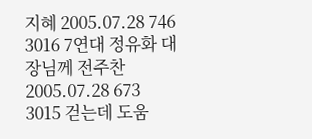지혜 2005.07.28 746
3016 7연대 정유화 대장님께 전주찬 2005.07.28 673
3015 걷는데 도움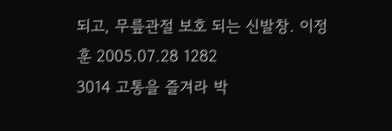되고, 무릎관절 보호 되는 신발창. 이정훈 2005.07.28 1282
3014 고통을 즐겨라 박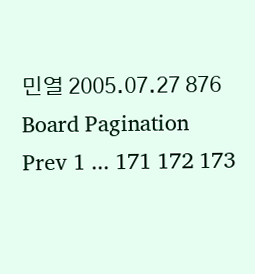민열 2005.07.27 876
Board Pagination Prev 1 ... 171 172 173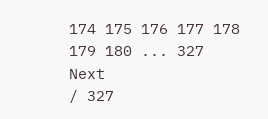174 175 176 177 178 179 180 ... 327 Next
/ 327